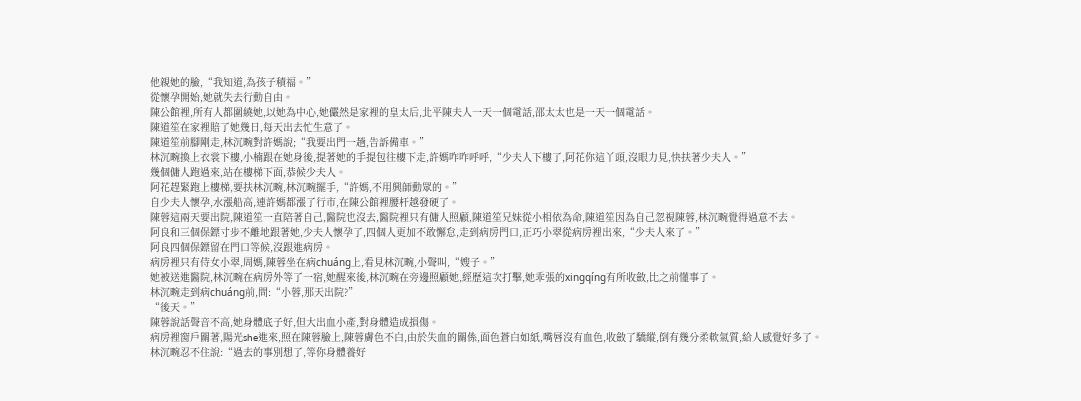他親她的臉,“我知道,為孩子積福。”
從懷孕開始,她就失去行動自由。
陳公館裡,所有人都圍繞她,以她為中心,她儼然是家裡的皇太后,北平陳夫人一天一個電話,邵太太也是一天一個電話。
陳道笙在家裡賠了她幾日,每天出去忙生意了。
陳道笙前腳剛走,林沉畹對許媽說;“我要出門一趟,告訴備車。”
林沉畹換上衣裳下樓,小楠跟在她身後,提著她的手提包往樓下走,許媽咋咋呼呼,“少夫人下樓了,阿花你這丫頭,沒眼力見,快扶著少夫人。”
幾個傭人跑過來,站在樓梯下面,恭候少夫人。
阿花趕緊跑上樓梯,要扶林沉畹,林沉畹擺手,“許媽,不用興師動眾的。”
自少夫人懷孕,水漲船高,連許媽都漲了行市,在陳公館裡腰杆越發硬了。
陳蓉這兩天要出院,陳道笙一直陪著自己,醫院也沒去,醫院裡只有傭人照顧,陳道笙兄妹從小相依為命,陳道笙因為自己忽視陳蓉,林沉畹覺得過意不去。
阿良和三個保鏢寸步不離地跟著她,少夫人懷孕了,四個人更加不敢懈怠,走到病房門口,正巧小翠從病房裡出來,“少夫人來了。”
阿良四個保鏢留在門口等候,沒跟進病房。
病房裡只有侍女小翠,周媽,陳蓉坐在病chuáng上,看見林沉畹,小聲叫,“嫂子。”
她被送進醫院,林沉畹在病房外等了一宿,她醒來後,林沉畹在旁邊照顧她,經歷這次打擊,她乖張的xingqíng有所收斂,比之前懂事了。
林沉畹走到病chuáng前,問:“小蓉,那天出院?”
“後天。”
陳蓉說話聲音不高,她身體底子好,但大出血小產,對身體造成損傷。
病房裡窗戶關著,陽光she進來,照在陳蓉臉上,陳蓉膚色不白,由於失血的關係,面色蒼白如紙,嘴唇沒有血色,收斂了驕縱,倒有幾分柔軟氣質,給人感覺好多了。
林沉畹忍不住說:“過去的事別想了,等你身體養好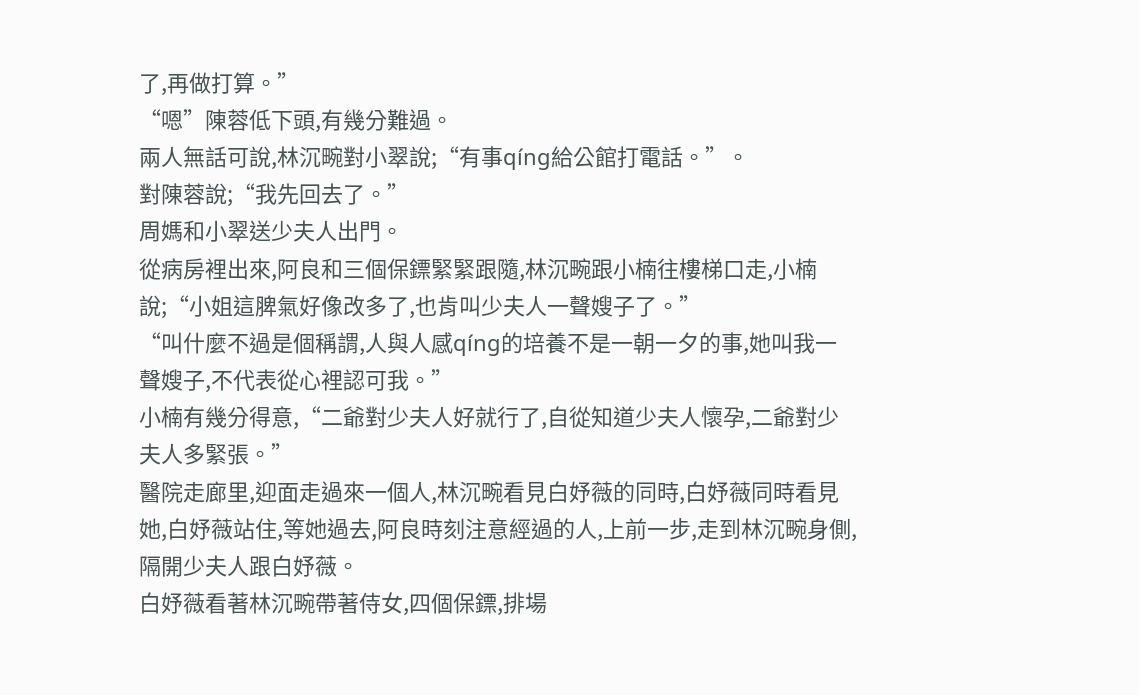了,再做打算。”
“嗯”陳蓉低下頭,有幾分難過。
兩人無話可說,林沉畹對小翠說;“有事qíng給公館打電話。”。
對陳蓉說;“我先回去了。”
周媽和小翠送少夫人出門。
從病房裡出來,阿良和三個保鏢緊緊跟隨,林沉畹跟小楠往樓梯口走,小楠說;“小姐這脾氣好像改多了,也肯叫少夫人一聲嫂子了。”
“叫什麼不過是個稱謂,人與人感qíng的培養不是一朝一夕的事,她叫我一聲嫂子,不代表從心裡認可我。”
小楠有幾分得意,“二爺對少夫人好就行了,自從知道少夫人懷孕,二爺對少夫人多緊張。”
醫院走廊里,迎面走過來一個人,林沉畹看見白妤薇的同時,白妤薇同時看見她,白妤薇站住,等她過去,阿良時刻注意經過的人,上前一步,走到林沉畹身側,隔開少夫人跟白妤薇。
白妤薇看著林沉畹帶著侍女,四個保鏢,排場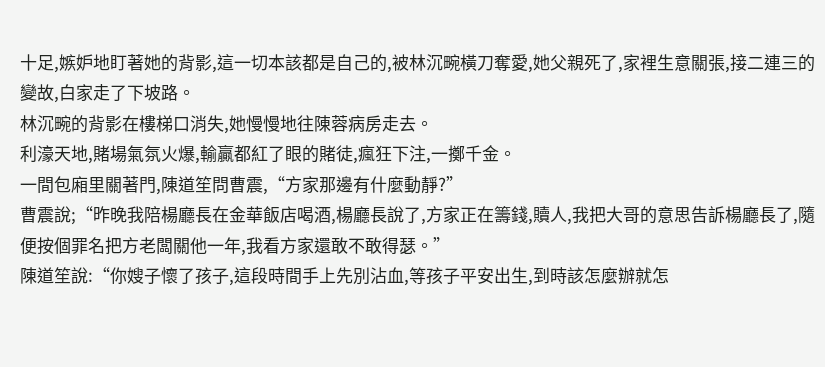十足,嫉妒地盯著她的背影,這一切本該都是自己的,被林沉畹橫刀奪愛,她父親死了,家裡生意關張,接二連三的變故,白家走了下坡路。
林沉畹的背影在樓梯口消失,她慢慢地往陳蓉病房走去。
利濠天地,賭場氣氛火爆,輸贏都紅了眼的賭徒,瘋狂下注,一擲千金。
一間包廂里關著門,陳道笙問曹震,“方家那邊有什麼動靜?”
曹震說;“昨晚我陪楊廳長在金華飯店喝酒,楊廳長說了,方家正在籌錢,贖人,我把大哥的意思告訴楊廳長了,隨便按個罪名把方老闆關他一年,我看方家還敢不敢得瑟。”
陳道笙說:“你嫂子懷了孩子,這段時間手上先別沾血,等孩子平安出生,到時該怎麼辦就怎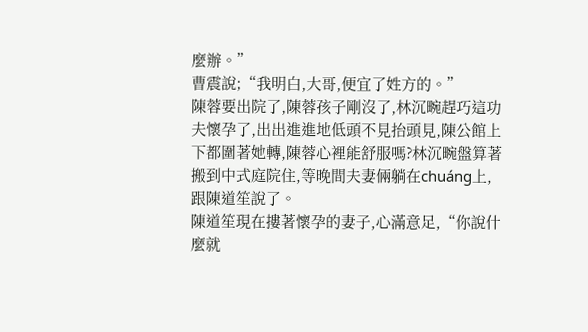麼辦。”
曹震說;“我明白,大哥,便宜了姓方的。”
陳蓉要出院了,陳蓉孩子剛沒了,林沉畹趕巧這功夫懷孕了,出出進進地低頭不見抬頭見,陳公館上下都圍著她轉,陳蓉心裡能舒服嗎?林沉畹盤算著搬到中式庭院住,等晚間夫妻倆躺在chuáng上,跟陳道笙說了。
陳道笙現在摟著懷孕的妻子,心滿意足,“你說什麼就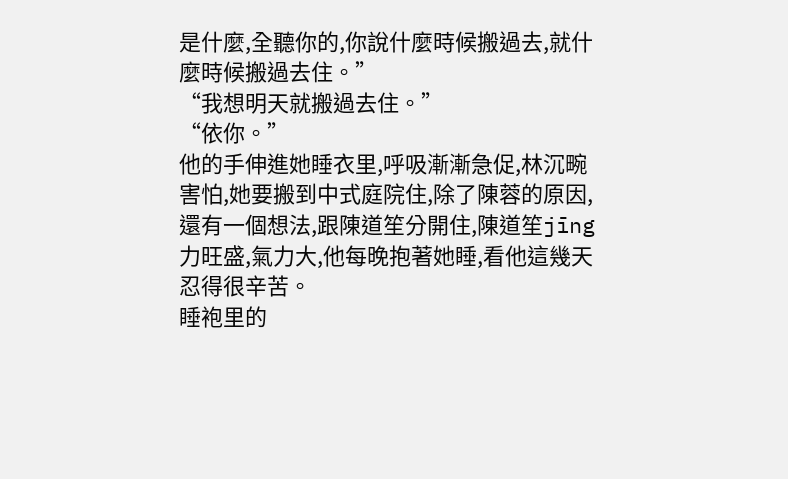是什麼,全聽你的,你說什麼時候搬過去,就什麼時候搬過去住。”
“我想明天就搬過去住。”
“依你。”
他的手伸進她睡衣里,呼吸漸漸急促,林沉畹害怕,她要搬到中式庭院住,除了陳蓉的原因,還有一個想法,跟陳道笙分開住,陳道笙jīng力旺盛,氣力大,他每晚抱著她睡,看他這幾天忍得很辛苦。
睡袍里的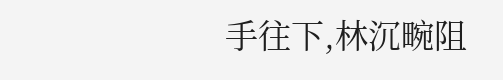手往下,林沉畹阻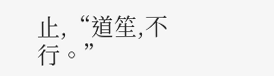止,“道笙,不行。”